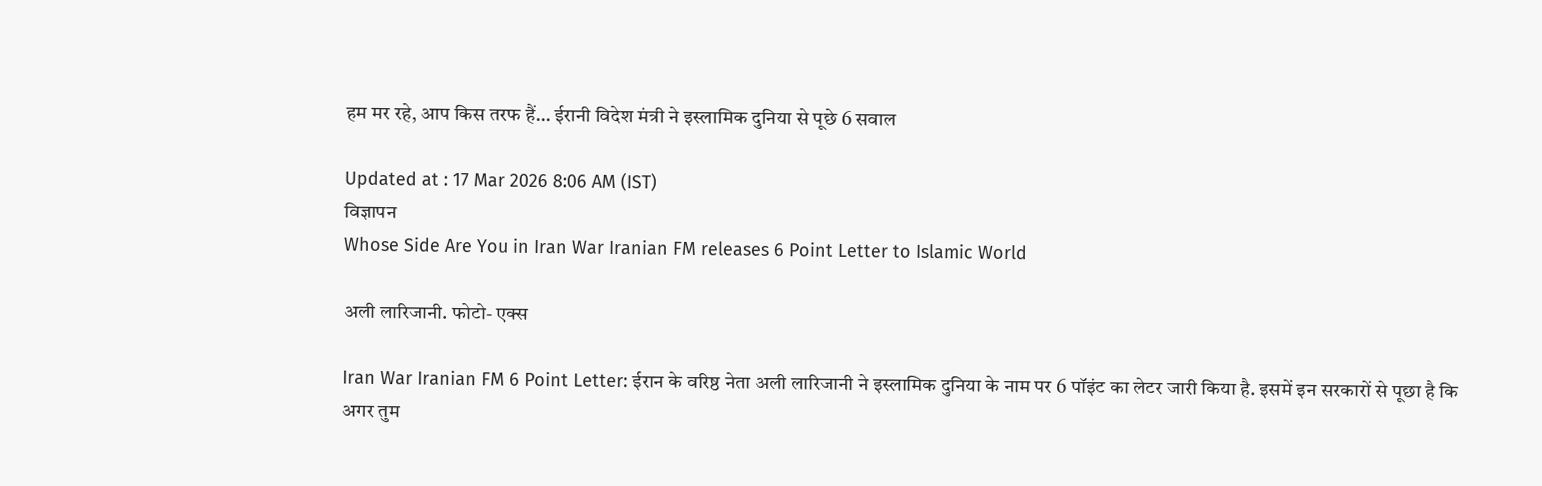हम मर रहे, आप किस तरफ हैं… ईरानी विदेश मंत्री ने इस्लामिक दुनिया से पूछे 6 सवाल

Updated at : 17 Mar 2026 8:06 AM (IST)
विज्ञापन
Whose Side Are You in Iran War Iranian FM releases 6 Point Letter to Islamic World

अली लारिजानी. फोटो- एक्स

Iran War Iranian FM 6 Point Letter: ईरान के वरिष्ठ नेता अली लारिजानी ने इस्लामिक दुनिया के नाम पर 6 पॉइंट का लेटर जारी किया है. इसमें इन सरकारों से पूछा है कि अगर तुम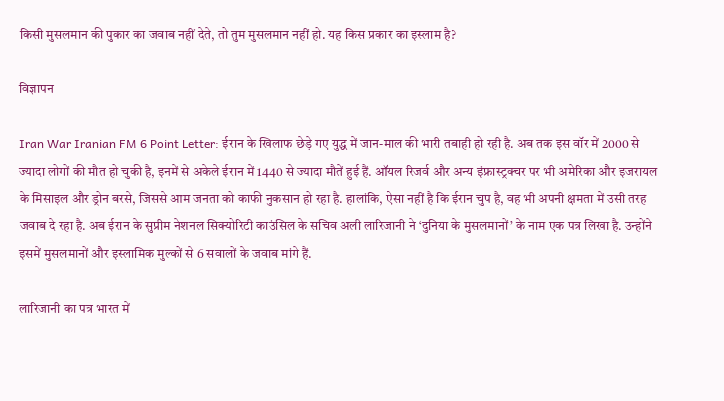किसी मुसलमान की पुकार का जवाब नहीं देते, तो तुम मुसलमान नहीं हो. यह किस प्रकार का इस्लाम है?

विज्ञापन

Iran War Iranian FM 6 Point Letter: ईरान के खिलाफ छेड़े गए युद्ध में जान-माल की भारी तबाही हो रही है. अब तक इस वॉर में 2000 से ज्यादा लोगों की मौत हो चुकी है, इनमें से अकेले ईरान में 1440 से ज्यादा मौतें हुई हैं. ऑयल रिजर्व और अन्य इंफ्रास्ट्रक्चर पर भी अमेरिका और इजरायल के मिसाइल और ड्रोन बरसे, जिससे आम जनता को काफी नुकसान हो रहा है. हालांकि, ऐसा नहीं है कि ईरान चुप है, वह भी अपनी क्षमता में उसी तरह जवाब दे रहा है. अब ईरान के सुप्रीम नेशनल सिक्योरिटी काउंसिल के सचिव अली लारिजानी ने ‘दुनिया के मुसलमानों’ के नाम एक पत्र लिखा है. उन्होंने इसमें मुसलमानों और इस्लामिक मुल्कों से 6 सवालों के जवाब मांगे हैं.

लारिजानी का पत्र भारत में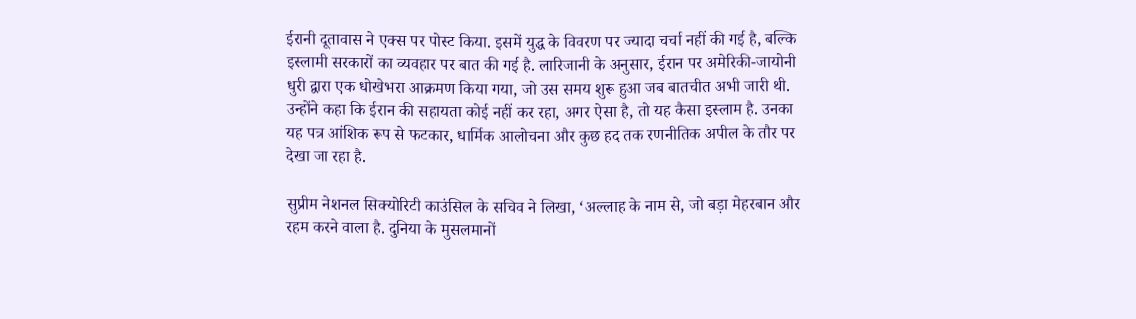ईरानी दूतावास ने एक्स पर पोस्ट किया. इसमें युद्ध के विवरण पर ज्यादा चर्चा नहीं की गई है, बल्कि इस्लामी सरकारों का व्यवहार पर बात की गई है. लारिजानी के अनुसार, ईरान पर अमेरिकी-जायोनी धुरी द्वारा एक धोखेभरा आक्रमण किया गया, जो उस समय शुरू हुआ जब बातचीत अभी जारी थी. उन्होंने कहा कि ईरान की सहायता कोई नहीं कर रहा, अगर ऐसा है, तो यह कैसा इस्लाम है. उनका यह पत्र आंशिक रूप से फटकार, धार्मिक आलोचना और कुछ हद तक रणनीतिक अपील के तौर पर देखा जा रहा है.

सुप्रीम नेशनल सिक्योरिटी काउंसिल के सचिव ने लिखा, ‘अल्लाह के नाम से, जो बड़ा मेहरबान और रहम करने वाला है. दुनिया के मुसलमानों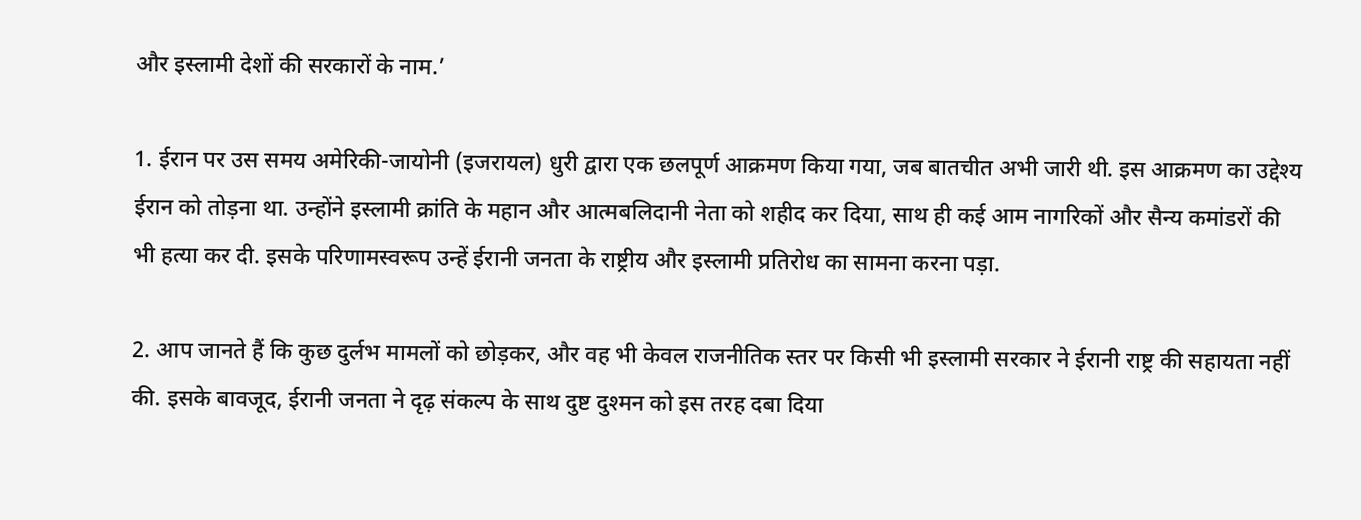और इस्लामी देशों की सरकारों के नाम.’

1. ईरान पर उस समय अमेरिकी-जायोनी (इजरायल) धुरी द्वारा एक छलपूर्ण आक्रमण किया गया, जब बातचीत अभी जारी थी. इस आक्रमण का उद्देश्य ईरान को तोड़ना था. उन्होंने इस्लामी क्रांति के महान और आत्मबलिदानी नेता को शहीद कर दिया, साथ ही कई आम नागरिकों और सैन्य कमांडरों की भी हत्या कर दी. इसके परिणामस्वरूप उन्हें ईरानी जनता के राष्ट्रीय और इस्लामी प्रतिरोध का सामना करना पड़ा.

2. आप जानते हैं कि कुछ दुर्लभ मामलों को छोड़कर, और वह भी केवल राजनीतिक स्तर पर किसी भी इस्लामी सरकार ने ईरानी राष्ट्र की सहायता नहीं की. इसके बावजूद, ईरानी जनता ने दृढ़ संकल्प के साथ दुष्ट दुश्मन को इस तरह दबा दिया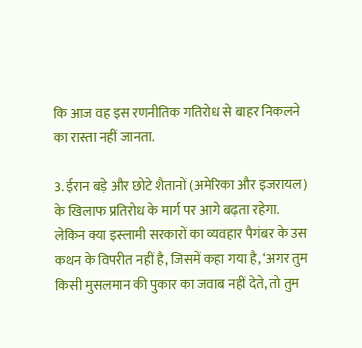कि आज वह इस रणनीतिक गतिरोध से बाहर निकलने का रास्ता नहीं जानता.

3. ईरान बड़े और छोटे शैतानों (अमेरिका और इजरायल) के खिलाफ प्रतिरोध के मार्ग पर आगे बढ़ता रहेगा. लेकिन क्या इस्लामी सरकारों का व्यवहार पैगंबर के उस कथन के विपरीत नहीं है, जिसमें कहा गया है, ‘अगर तुम किसी मुसलमान की पुकार का जवाब नहीं देते, तो तुम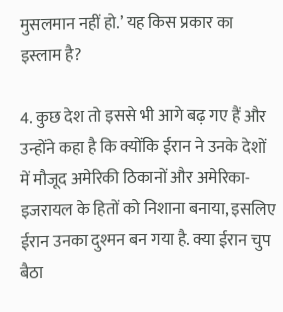मुसलमान नहीं हो.’ यह किस प्रकार का इस्लाम है?

4. कुछ देश तो इससे भी आगे बढ़ गए हैं और उन्होंने कहा है कि क्योंकि ईरान ने उनके देशों में मौजूद अमेरिकी ठिकानों और अमेरिका-इजरायल के हितों को निशाना बनाया, इसलिए ईरान उनका दुश्मन बन गया है. क्या ईरान चुप बैठा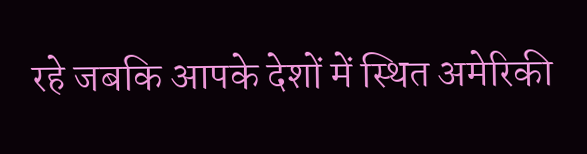रहे जबकि आपके देशों में स्थित अमेरिकी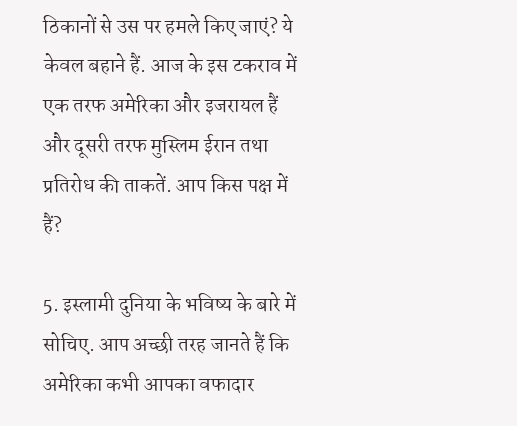ठिकानों से उस पर हमले किए जाएं? ये केवल बहाने हैं. आज के इस टकराव में एक तरफ अमेरिका और इजरायल हैं और दूसरी तरफ मुस्लिम ईरान तथा प्रतिरोध की ताकतें. आप किस पक्ष में हैं?

5. इस्लामी दुनिया के भविष्य के बारे में सोचिए. आप अच्छी तरह जानते हैं कि अमेरिका कभी आपका वफादार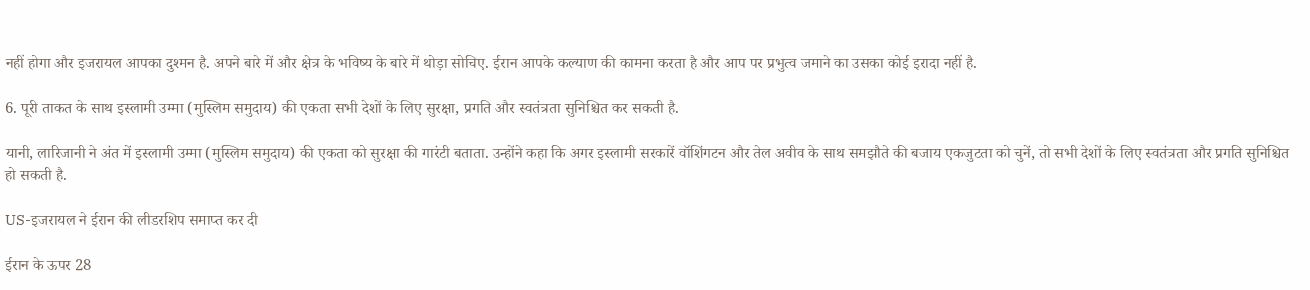नहीं होगा और इजरायल आपका दुश्मन है. अपने बारे में और क्षेत्र के भविष्य के बारे में थोड़ा सोचिए. ईरान आपके कल्याण की कामना करता है और आप पर प्रभुत्व जमाने का उसका कोई इरादा नहीं है.

6. पूरी ताकत के साथ इस्लामी उम्मा (मुस्लिम समुदाय) की एकता सभी देशों के लिए सुरक्षा, प्रगति और स्वतंत्रता सुनिश्चित कर सकती है.

यानी, लारिजानी ने अंत में इस्लामी उम्मा (मुस्लिम समुदाय) की एकता को सुरक्षा की गारंटी बताता. उन्होंने कहा कि अगर इस्लामी सरकारें वॉशिंगटन और तेल अवीव के साथ समझौते की बजाय एकजुटता को चुनें, तो सभी देशों के लिए स्वतंत्रता और प्रगति सुनिश्चित हो सकती है.

US-इजरायल ने ईरान की लीडरशिप समाप्त कर दी

ईरान के ऊपर 28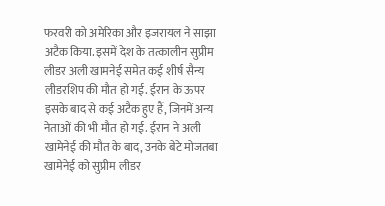फरवरी को अमेरिका और इजरायल ने साझा अटैक किया. इसमें देश के तत्कालीन सुप्रीम लीडर अली खामनेई समेत कई शीर्ष सैन्य लीडरशिप की मौत हो गई. ईरान के ऊपर इसके बाद से कई अटैक हुए हैं, जिनमें अन्य नेताओं की भी मौत हो गई. ईरान ने अली खामेनेई की मौत के बाद, उनके बेटे मोजतबा खामेनेई को सुप्रीम लीडर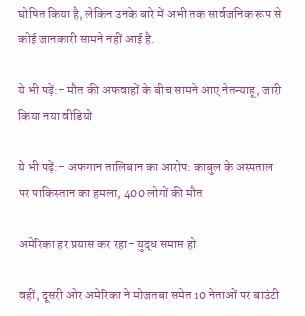घोषित किया है, लेकिन उनके बारे में अभी तक सार्वजनिक रूप से कोई जानकारी सामने नहीं आई है.

ये भी पढ़ें:- मौत की अफवाहों के बीच सामने आए नेतन्याहू, जारी किया नया वीडियो

ये भी पढ़ें:- अफगान तालिबान का आरोप: काबुल के अस्पताल पर पाकिस्तान का हमला, 400 लोगों की मौत

अमेरिका हर प्रयास कर रहा- युद्ध समाप्त हो

वहीं, दूसरी ओर अमेरिका ने मोजतबा समेत 10 नेताओं पर बाउंटी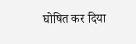घोषित कर दिया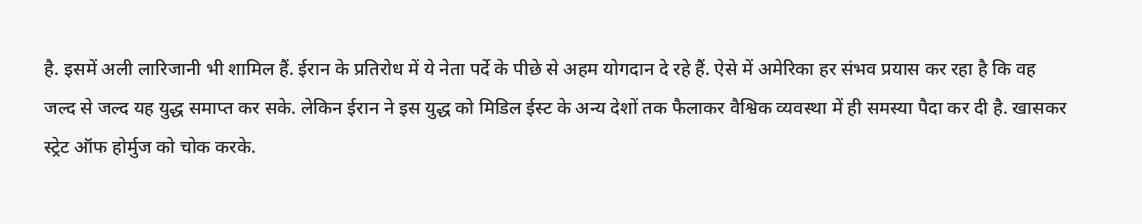है. इसमें अली लारिजानी भी शामिल हैं. ईरान के प्रतिरोध में ये नेता पर्दे के पीछे से अहम योगदान दे रहे हैं. ऐसे में अमेरिका हर संभव प्रयास कर रहा है कि वह जल्द से जल्द यह युद्ध समाप्त कर सके. लेकिन ईरान ने इस युद्ध को मिडिल ईस्ट के अन्य देशों तक फैलाकर वैश्विक व्यवस्था में ही समस्या पैदा कर दी है. खासकर स्ट्रेट ऑफ होर्मुज को चोक करके.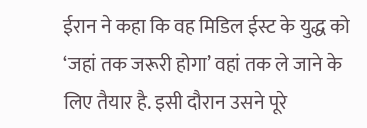ईरान ने कहा कि वह मिडिल ईस्ट के युद्ध को ‘जहां तक जरूरी होगा’ वहां तक ले जाने के लिए तैयार है. इसी दौरान उसने पूरे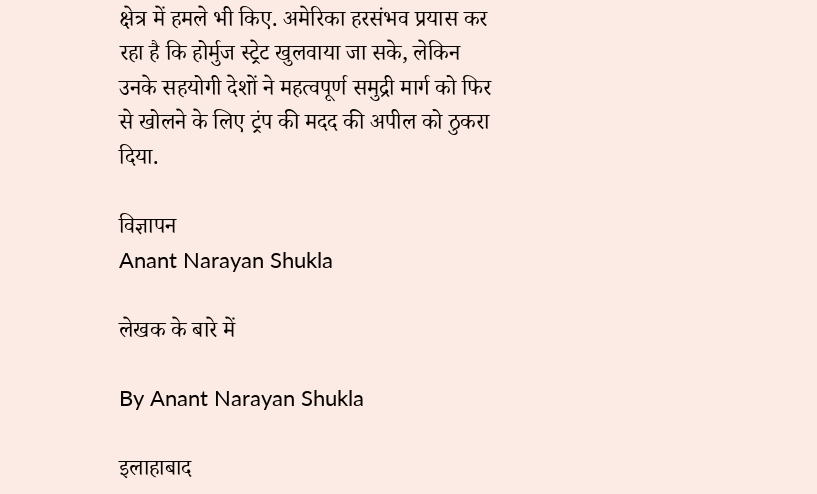क्षेत्र में हमले भी किए. अमेरिका हरसंभव प्रयास कर रहा है कि होर्मुज स्ट्रेट खुलवाया जा सके, लेकिन उनके सहयोगी देशों ने महत्वपूर्ण समुद्री मार्ग को फिर से खोलने के लिए ट्रंप की मदद की अपील को ठुकरा दिया.

विज्ञापन
Anant Narayan Shukla

लेखक के बारे में

By Anant Narayan Shukla

इलाहाबाद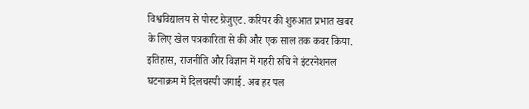विश्वविद्यालय से पोस्ट ग्रेजुएट. करियर की शुरुआत प्रभात खबर के लिए खेल पत्रकारिता से की और एक साल तक कवर किया. इतिहास, राजनीति और विज्ञान में गहरी रुचि ने इंटरनेशनल घटनाक्रम में दिलचस्पी जगाई. अब हर पल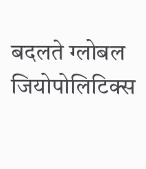बदलते ग्लोबल जियोपोलिटिक्स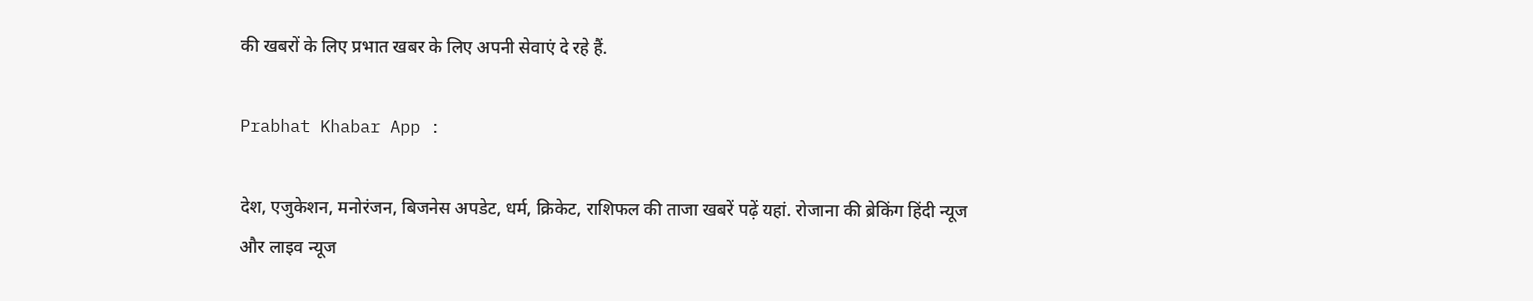की खबरों के लिए प्रभात खबर के लिए अपनी सेवाएं दे रहे हैं.

Prabhat Khabar App :

देश, एजुकेशन, मनोरंजन, बिजनेस अपडेट, धर्म, क्रिकेट, राशिफल की ताजा खबरें पढ़ें यहां. रोजाना की ब्रेकिंग हिंदी न्यूज और लाइव न्यूज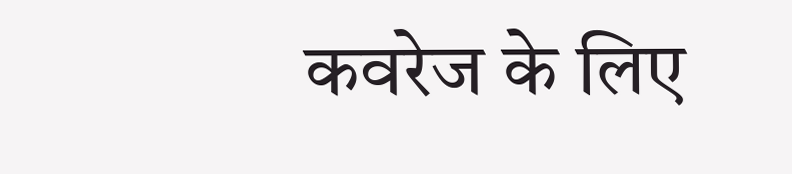कवरेज के लिए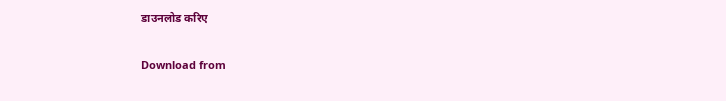डाउनलोड करिए

Download from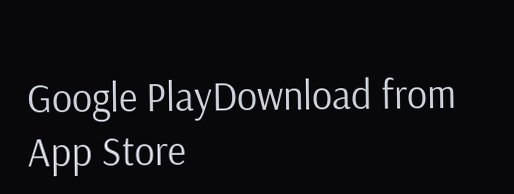Google PlayDownload from App Store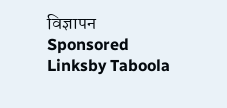विज्ञापन
Sponsored Linksby Taboola